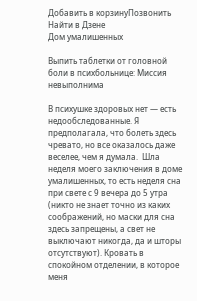Добавить в корзинуПозвонить
Найти в Дзене
Дом умалишенных

Выпить таблетки от головной боли в психбольнице: Миссия невыполнима

В психушке здоровых нет — есть недообследованные. Я предполагала, что болеть здесь чревато, но все оказалось даже веселее, чем я думала.  Шла неделя моего заключения в доме умалишенных, то есть неделя сна при свете с 9 вечера до 5 утра (никто не знает точно из каких соображений, но маски для сна здесь запрещены, а свет не выключают никогда, да и шторы отсутствуют). Кровать в спокойном отделении, в которое меня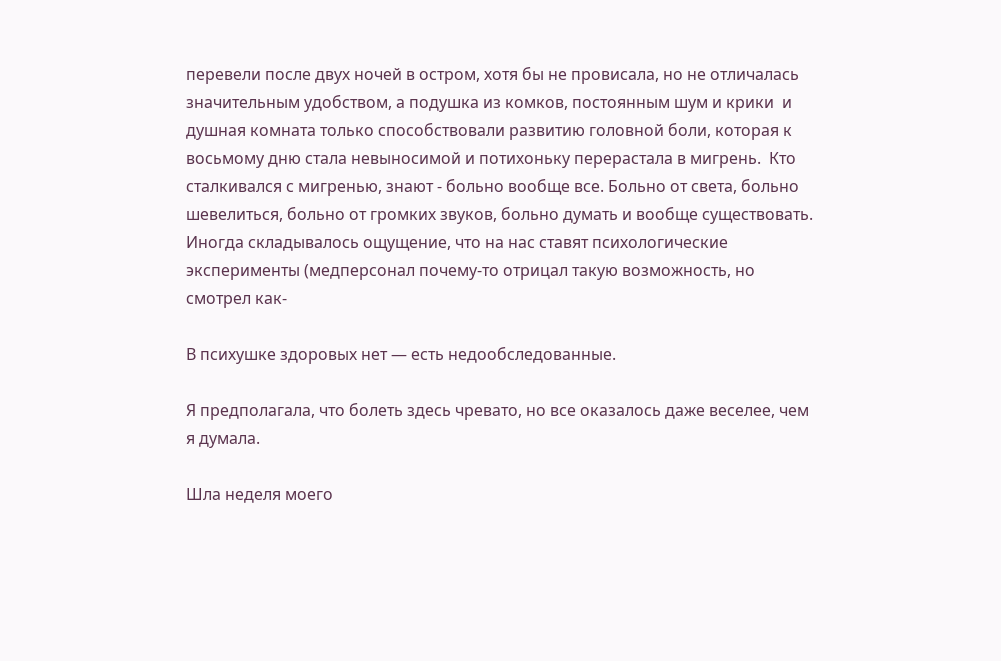перевели после двух ночей в остром, хотя бы не провисала, но не отличалась значительным удобством, а подушка из комков, постоянным шум и крики  и душная комната только способствовали развитию головной боли, которая к восьмому дню стала невыносимой и потихоньку перерастала в мигрень.  Кто сталкивался с мигренью, знают - больно вообще все. Больно от света, больно шевелиться, больно от громких звуков, больно думать и вообще существовать.  Иногда складывалось ощущение, что на нас ставят психологические эксперименты (медперсонал почему-то отрицал такую возможность, но смотрел как-

В психушке здоровых нет — есть недообследованные.

Я предполагала, что болеть здесь чревато, но все оказалось даже веселее, чем я думала.

Шла неделя моего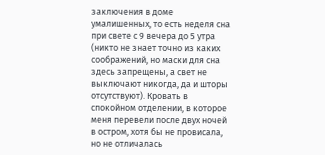заключения в доме умалишенных, то есть неделя сна при свете с 9 вечера до 5 утра (никто не знает точно из каких соображений, но маски для сна здесь запрещены, а свет не выключают никогда, да и шторы отсутствуют). Кровать в спокойном отделении, в которое меня перевели после двух ночей в остром, хотя бы не провисала, но не отличалась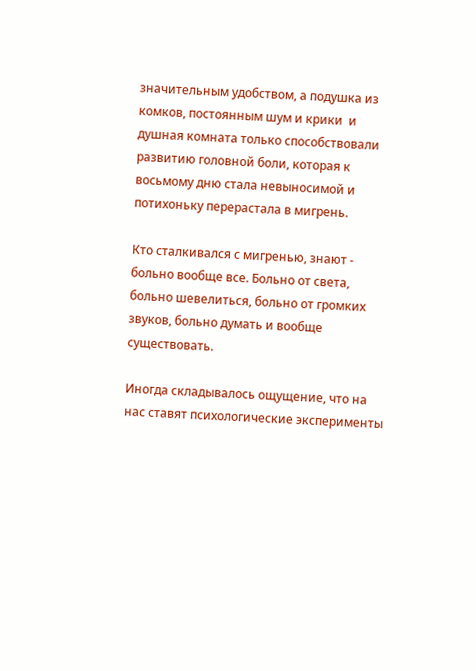значительным удобством, а подушка из комков, постоянным шум и крики  и душная комната только способствовали развитию головной боли, которая к восьмому дню стала невыносимой и потихоньку перерастала в мигрень.

Кто сталкивался с мигренью, знают - больно вообще все. Больно от света, больно шевелиться, больно от громких звуков, больно думать и вообще существовать.

Иногда складывалось ощущение, что на нас ставят психологические эксперименты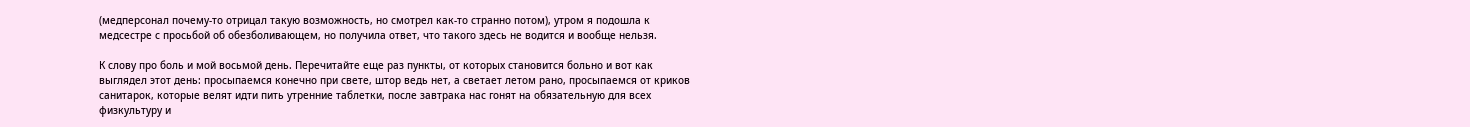(медперсонал почему-то отрицал такую возможность, но смотрел как-то странно потом), утром я подошла к медсестре с просьбой об обезболивающем, но получила ответ, что такого здесь не водится и вообще нельзя.

К слову про боль и мой восьмой день. Перечитайте еще раз пункты, от которых становится больно и вот как выглядел этот день: просыпаемся конечно при свете, штор ведь нет, а светает летом рано, просыпаемся от криков санитарок, которые велят идти пить утренние таблетки, после завтрака нас гонят на обязательную для всех физкультуру и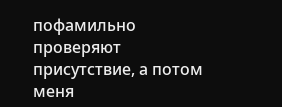пофамильно проверяют присутствие, а потом меня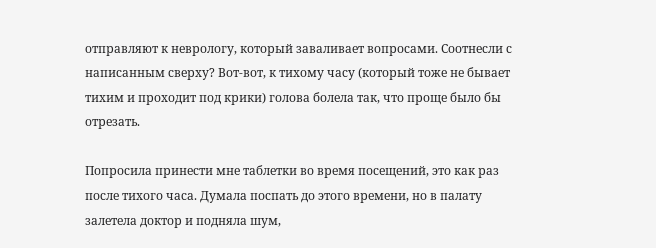отправляют к неврологу, который заваливает вопросами. Соотнесли с написанным сверху? Вот-вот, к тихому часу (который тоже не бывает тихим и проходит под крики) голова болела так, что проще было бы отрезать.

Попросила принести мне таблетки во время посещений, это как раз после тихого часа. Думала поспать до этого времени, но в палату залетела доктор и подняла шум,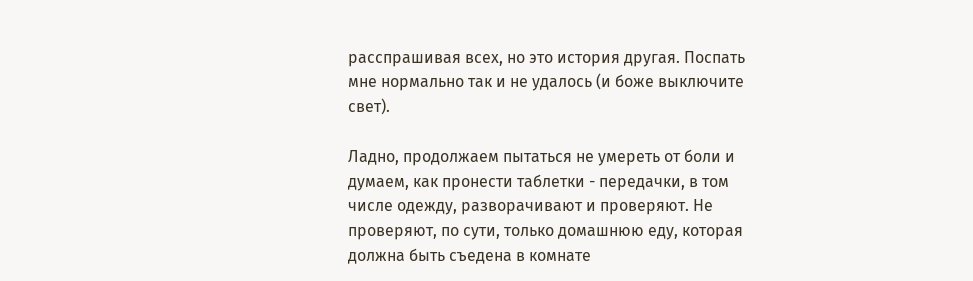расспрашивая всех, но это история другая. Поспать мне нормально так и не удалось (и боже выключите свет).

Ладно, продолжаем пытаться не умереть от боли и думаем, как пронести таблетки - передачки, в том числе одежду, разворачивают и проверяют. Не проверяют, по сути, только домашнюю еду, которая должна быть съедена в комнате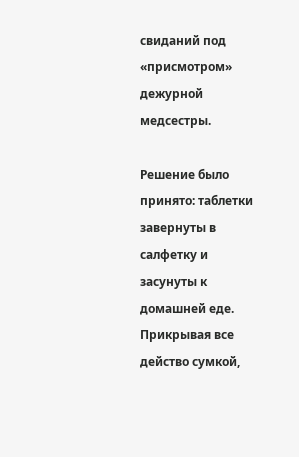свиданий под «присмотром» дежурной медсестры.

Решение было принято: таблетки завернуты в салфетку и засунуты к домашней еде. Прикрывая все действо сумкой,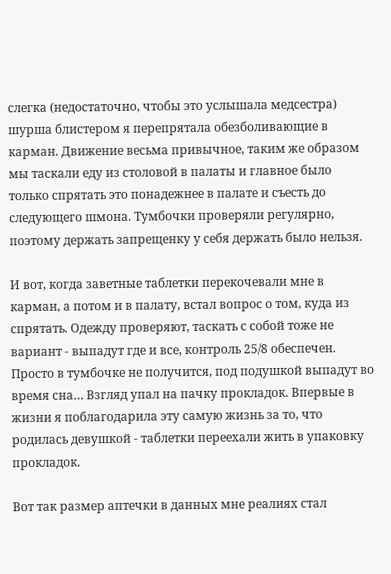слегка (недостаточно, чтобы это услышала медсестра) шурша блистером я перепрятала обезболивающие в карман. Движение весьма привычное, таким же образом мы таскали еду из столовой в палаты и главное было только спрятать это понадежнее в палате и съесть до следующего шмона. Тумбочки проверяли регулярно, поэтому держать запрещенку у себя держать было нельзя.

И вот, когда заветные таблетки перекочевали мне в карман, а потом и в палату, встал вопрос о том, куда из спрятать. Одежду проверяют, таскать с собой тоже не вариант - выпадут где и все, контроль 25/8 обеспечен. Просто в тумбочке не получится, под подушкой выпадут во время сна… Взгляд упал на пачку прокладок. Впервые в жизни я поблагодарила эту самую жизнь за то, что родилась девушкой - таблетки переехали жить в упаковку прокладок.

Вот так размер аптечки в данных мне реалиях стал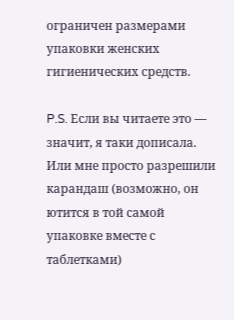ограничен размерами упаковки женских гигиенических средств.

P.S. Если вы читаете это — значит, я таки дописала. Или мне просто разрешили карандаш (возможно, он ютится в той самой упаковке вместе с таблетками)